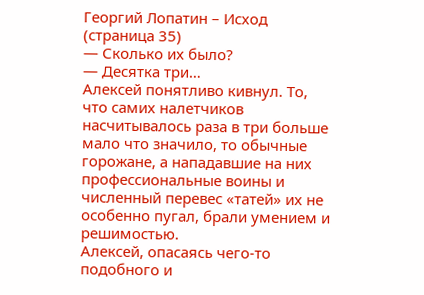Георгий Лопатин – Исход (страница 35)
— Сколько их было?
— Десятка три…
Алексей понятливо кивнул. То, что самих налетчиков насчитывалось раза в три больше мало что значило, то обычные горожане, а нападавшие на них профессиональные воины и численный перевес «татей» их не особенно пугал, брали умением и решимостью.
Алексей, опасаясь чего-то подобного и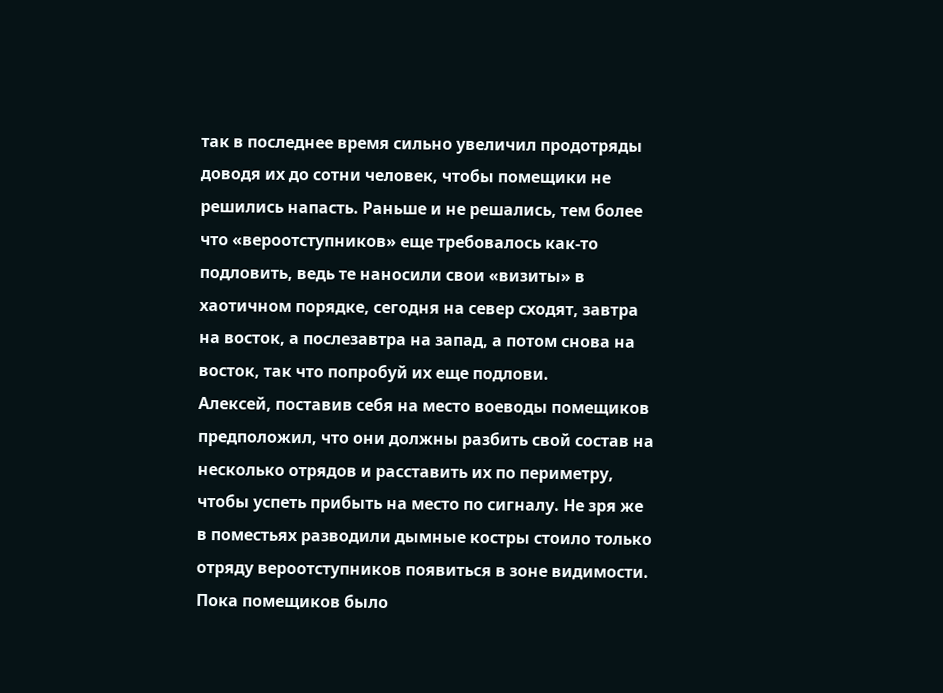так в последнее время сильно увеличил продотряды доводя их до сотни человек, чтобы помещики не решились напасть. Раньше и не решались, тем более что «вероотступников» еще требовалось как-то подловить, ведь те наносили свои «визиты» в хаотичном порядке, сегодня на север сходят, завтра на восток, а послезавтра на запад, а потом снова на восток, так что попробуй их еще подлови.
Алексей, поставив себя на место воеводы помещиков предположил, что они должны разбить свой состав на несколько отрядов и расставить их по периметру, чтобы успеть прибыть на место по сигналу. Не зря же в поместьях разводили дымные костры стоило только отряду вероотступников появиться в зоне видимости. Пока помещиков было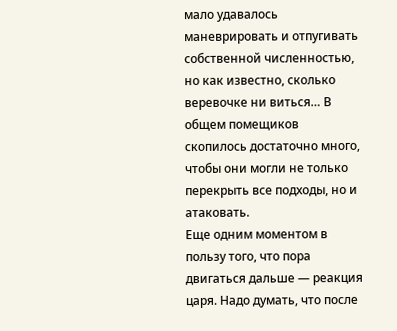мало удавалось маневрировать и отпугивать собственной численностью, но как известно, сколько веревочке ни виться… В общем помещиков скопилось достаточно много, чтобы они могли не только перекрыть все подходы, но и атаковать.
Еще одним моментом в пользу того, что пора двигаться дальше — реакция царя. Надо думать, что после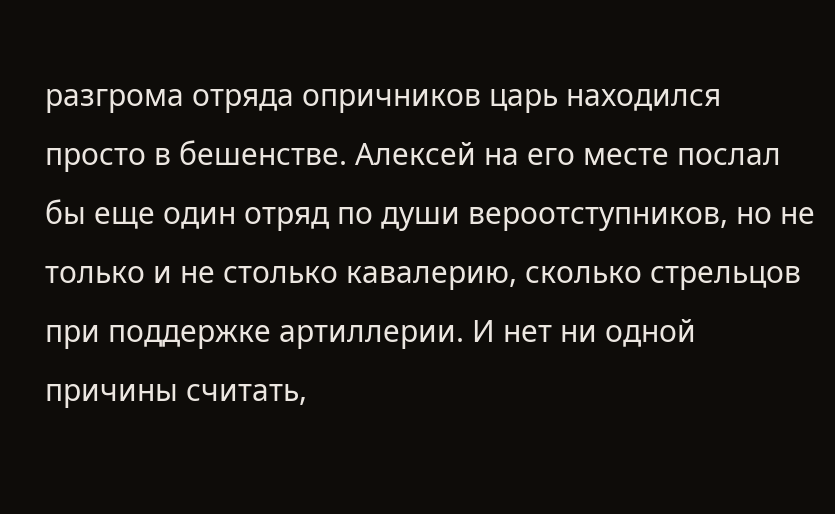разгрома отряда опричников царь находился просто в бешенстве. Алексей на его месте послал бы еще один отряд по души вероотступников, но не только и не столько кавалерию, сколько стрельцов при поддержке артиллерии. И нет ни одной причины считать,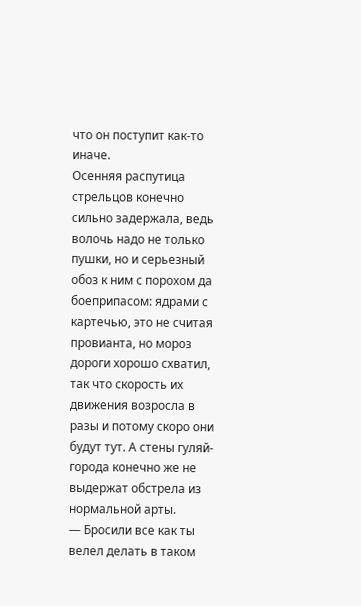что он поступит как-то иначе.
Осенняя распутица стрельцов конечно сильно задержала, ведь волочь надо не только пушки, но и серьезный обоз к ним с порохом да боеприпасом: ядрами с картечью, это не считая провианта, но мороз дороги хорошо схватил, так что скорость их движения возросла в разы и потому скоро они будут тут. А стены гуляй-города конечно же не выдержат обстрела из нормальной арты.
— Бросили все как ты велел делать в таком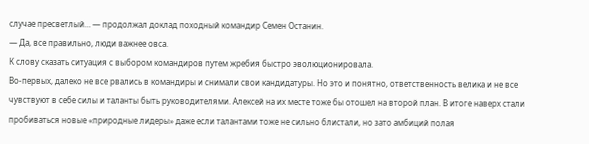случае пресветлый… — продолжал доклад походный командир Семен Останин.
— Да, все правильно, люди важнее овса.
К слову сказать ситуация с выбором командиров путем жребия быстро эволюционировала.
Во-первых, далеко не все рвались в командиры и снимали свои кандидатуры. Но это и понятно, ответственность велика и не все чувствуют в себе силы и таланты быть руководителями. Алексей на их месте тоже бы отошел на второй план. В итоге наверх стали пробиваться новые «природные лидеры» даже если талантами тоже не сильно блистали, но зато амбиций полая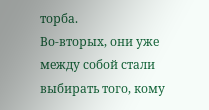торба.
Во-вторых, они уже между собой стали выбирать того, кому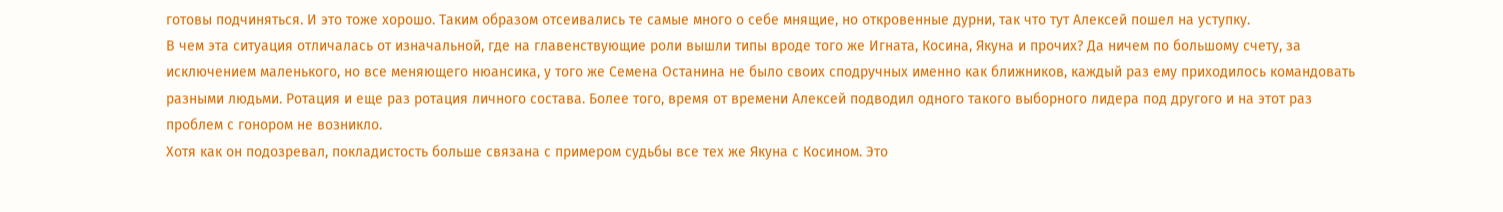готовы подчиняться. И это тоже хорошо. Таким образом отсеивались те самые много о себе мнящие, но откровенные дурни, так что тут Алексей пошел на уступку.
В чем эта ситуация отличалась от изначальной, где на главенствующие роли вышли типы вроде того же Игната, Косина, Якуна и прочих? Да ничем по большому счету, за исключением маленького, но все меняющего нюансика, у того же Семена Останина не было своих сподручных именно как ближников, каждый раз ему приходилось командовать разными людьми. Ротация и еще раз ротация личного состава. Более того, время от времени Алексей подводил одного такого выборного лидера под другого и на этот раз проблем с гонором не возникло.
Хотя как он подозревал, покладистость больше связана с примером судьбы все тех же Якуна с Косином. Это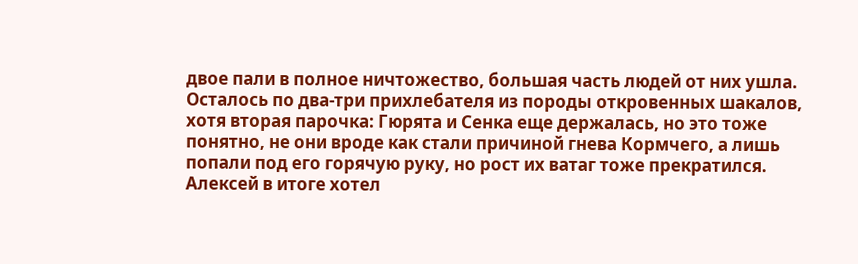двое пали в полное ничтожество, большая часть людей от них ушла. Осталось по два-три прихлебателя из породы откровенных шакалов, хотя вторая парочка: Гюрята и Сенка еще держалась, но это тоже понятно, не они вроде как стали причиной гнева Кормчего, а лишь попали под его горячую руку, но рост их ватаг тоже прекратился.
Алексей в итоге хотел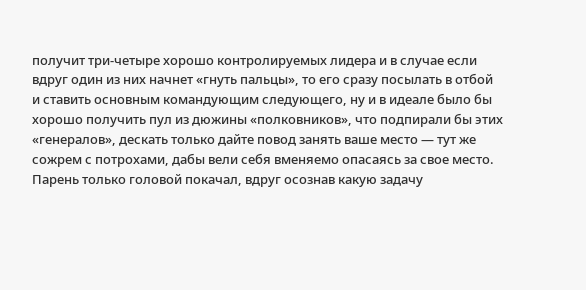получит три-четыре хорошо контролируемых лидера и в случае если вдруг один из них начнет «гнуть пальцы», то его сразу посылать в отбой и ставить основным командующим следующего, ну и в идеале было бы хорошо получить пул из дюжины «полковников», что подпирали бы этих «генералов», дескать только дайте повод занять ваше место — тут же сожрем с потрохами, дабы вели себя вменяемо опасаясь за свое место.
Парень только головой покачал, вдруг осознав какую задачу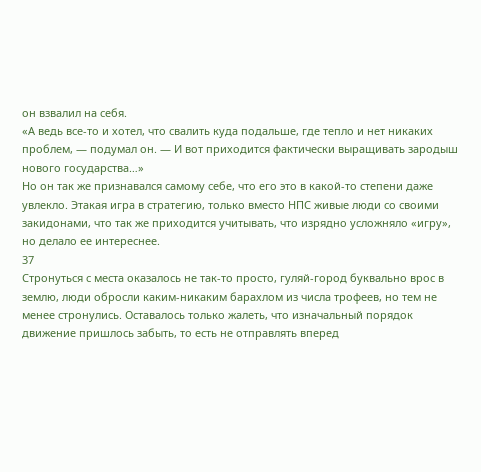он взвалил на себя.
«А ведь все-то и хотел, что свалить куда подальше, где тепло и нет никаких проблем, — подумал он. — И вот приходится фактически выращивать зародыш нового государства…»
Но он так же признавался самому себе, что его это в какой-то степени даже увлекло. Этакая игра в стратегию, только вместо НПС живые люди со своими закидонами, что так же приходится учитывать, что изрядно усложняло «игру», но делало ее интереснее.
37
Стронуться с места оказалось не так-то просто, гуляй-город буквально врос в землю, люди обросли каким-никаким барахлом из числа трофеев, но тем не менее стронулись. Оставалось только жалеть, что изначальный порядок движение пришлось забыть, то есть не отправлять вперед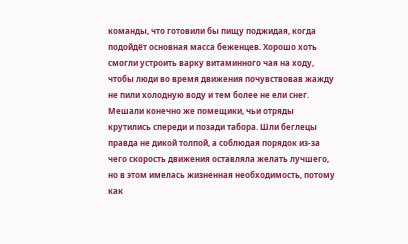команды, что готовили бы пищу поджидая, когда подойдёт основная масса беженцев. Хорошо хоть смогли устроить варку витаминного чая на ходу, чтобы люди во время движения почувствовав жажду не пили холодную воду и тем более не ели снег.
Мешали конечно же помещики, чьи отряды крутились спереди и позади табора. Шли беглецы правда не дикой толпой, а соблюдая порядок из-за чего скорость движения оставляла желать лучшего, но в этом имелась жизненная необходимость, потому как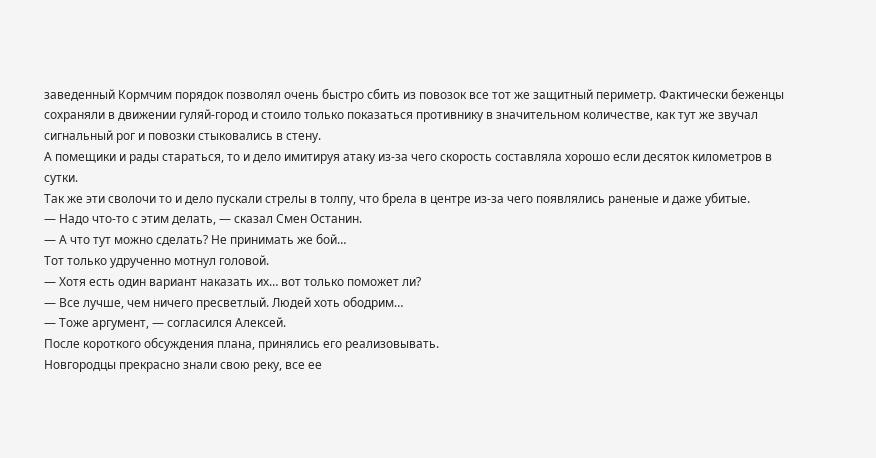заведенный Кормчим порядок позволял очень быстро сбить из повозок все тот же защитный периметр. Фактически беженцы сохраняли в движении гуляй-город и стоило только показаться противнику в значительном количестве, как тут же звучал сигнальный рог и повозки стыковались в стену.
А помещики и рады стараться, то и дело имитируя атаку из-за чего скорость составляла хорошо если десяток километров в сутки.
Так же эти сволочи то и дело пускали стрелы в толпу, что брела в центре из-за чего появлялись раненые и даже убитые.
— Надо что-то с этим делать, — сказал Смен Останин.
— А что тут можно сделать? Не принимать же бой…
Тот только удрученно мотнул головой.
— Хотя есть один вариант наказать их… вот только поможет ли?
— Все лучше, чем ничего пресветлый. Людей хоть ободрим…
— Тоже аргумент, — согласился Алексей.
После короткого обсуждения плана, принялись его реализовывать.
Новгородцы прекрасно знали свою реку, все ее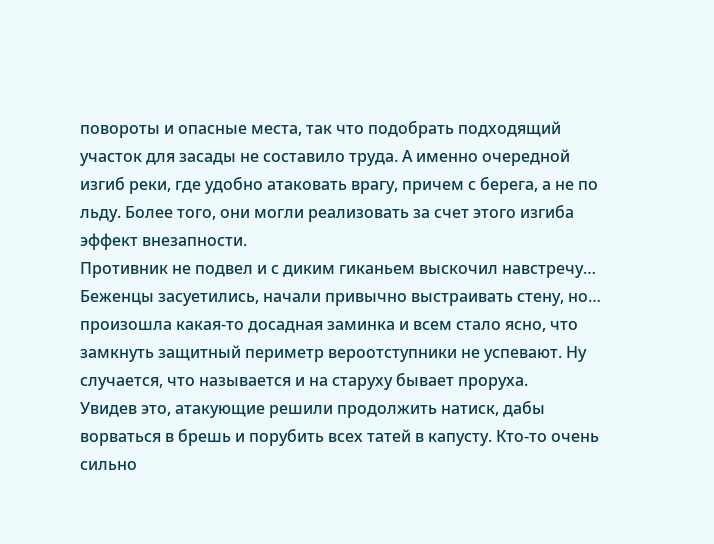повороты и опасные места, так что подобрать подходящий участок для засады не составило труда. А именно очередной изгиб реки, где удобно атаковать врагу, причем с берега, а не по льду. Более того, они могли реализовать за счет этого изгиба эффект внезапности.
Противник не подвел и с диким гиканьем выскочил навстречу…
Беженцы засуетились, начали привычно выстраивать стену, но… произошла какая-то досадная заминка и всем стало ясно, что замкнуть защитный периметр вероотступники не успевают. Ну случается, что называется и на старуху бывает проруха.
Увидев это, атакующие решили продолжить натиск, дабы ворваться в брешь и порубить всех татей в капусту. Кто-то очень сильно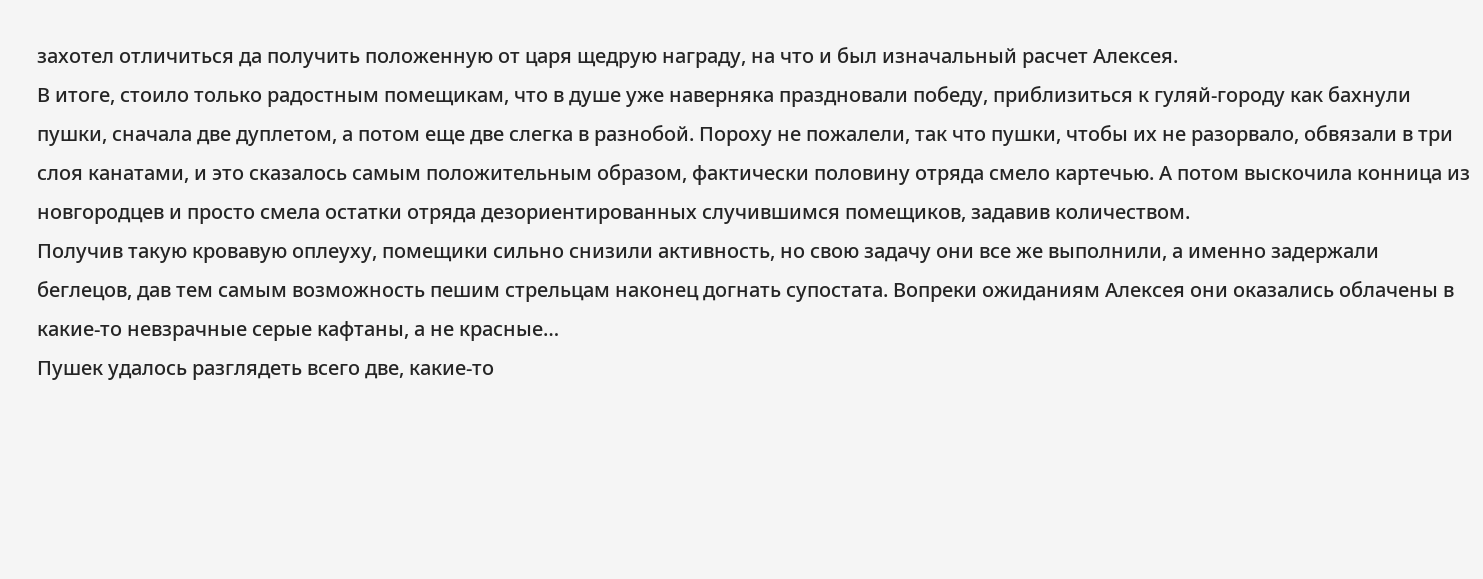захотел отличиться да получить положенную от царя щедрую награду, на что и был изначальный расчет Алексея.
В итоге, стоило только радостным помещикам, что в душе уже наверняка праздновали победу, приблизиться к гуляй-городу как бахнули пушки, сначала две дуплетом, а потом еще две слегка в разнобой. Пороху не пожалели, так что пушки, чтобы их не разорвало, обвязали в три слоя канатами, и это сказалось самым положительным образом, фактически половину отряда смело картечью. А потом выскочила конница из новгородцев и просто смела остатки отряда дезориентированных случившимся помещиков, задавив количеством.
Получив такую кровавую оплеуху, помещики сильно снизили активность, но свою задачу они все же выполнили, а именно задержали беглецов, дав тем самым возможность пешим стрельцам наконец догнать супостата. Вопреки ожиданиям Алексея они оказались облачены в какие-то невзрачные серые кафтаны, а не красные…
Пушек удалось разглядеть всего две, какие-то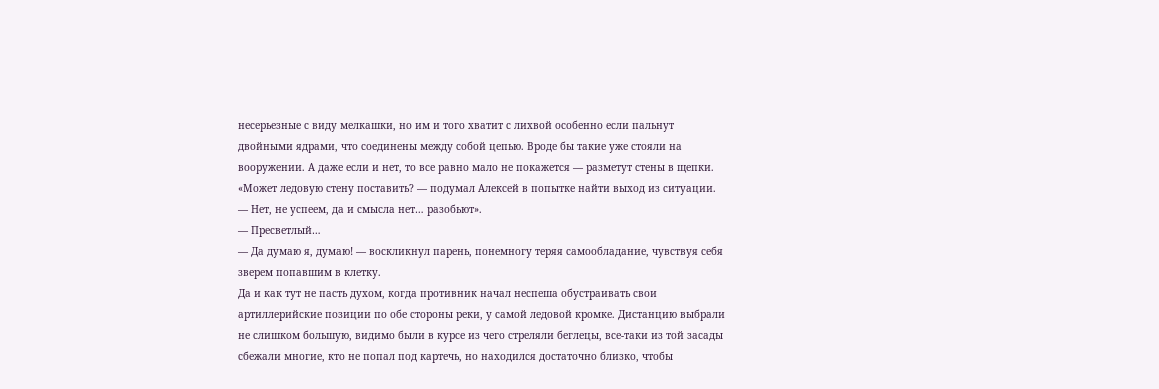несерьезные с виду мелкашки, но им и того хватит с лихвой особенно если пальнут двойными ядрами, что соединены между собой цепью. Вроде бы такие уже стояли на вооружении. А даже если и нет, то все равно мало не покажется — разметут стены в щепки.
«Может ледовую стену поставить? — подумал Алексей в попытке найти выход из ситуации. — Нет, не успеем, да и смысла нет… разобьют».
— Пресветлый…
— Да думаю я, думаю! — воскликнул парень, понемногу теряя самообладание, чувствуя себя зверем попавшим в клетку.
Да и как тут не пасть духом, когда противник начал неспеша обустраивать свои артиллерийские позиции по обе стороны реки, у самой ледовой кромке. Дистанцию выбрали не слишком большую, видимо были в курсе из чего стреляли беглецы, все-таки из той засады сбежали многие, кто не попал под картечь, но находился достаточно близко, чтобы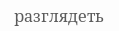разглядеть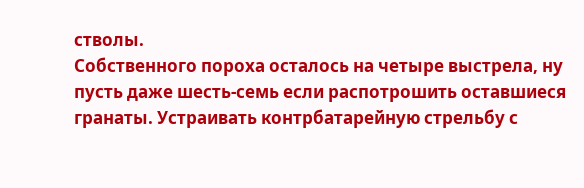стволы.
Собственного пороха осталось на четыре выстрела, ну пусть даже шесть-семь если распотрошить оставшиеся гранаты. Устраивать контрбатарейную стрельбу с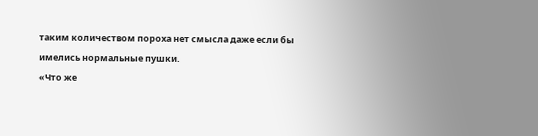таким количеством пороха нет смысла даже если бы имелись нормальные пушки.
«Что же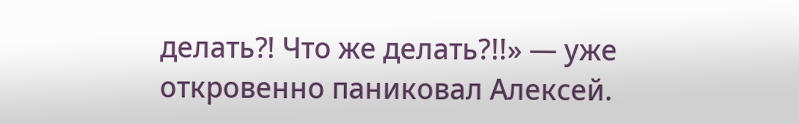делать⁈ Что же делать?!!» — уже откровенно паниковал Алексей.